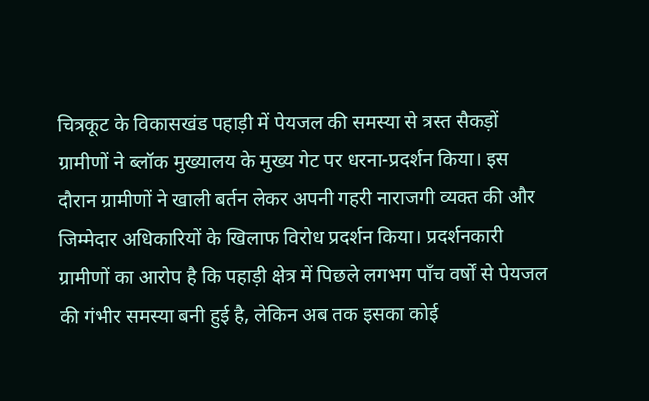चित्रकूट के विकासखंड पहाड़ी में पेयजल की समस्या से त्रस्त सैकड़ों ग्रामीणों ने ब्लॉक मुख्यालय के मुख्य गेट पर धरना-प्रदर्शन किया। इस दौरान ग्रामीणों ने खाली बर्तन लेकर अपनी गहरी नाराजगी व्यक्त की और जिम्मेदार अधिकारियों के खिलाफ विरोध प्रदर्शन किया। प्रदर्शनकारी ग्रामीणों का आरोप है कि पहाड़ी क्षेत्र में पिछले लगभग पाँच वर्षों से पेयजल की गंभीर समस्या बनी हुई है, लेकिन अब तक इसका कोई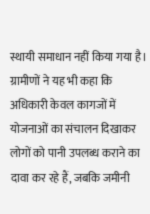स्थायी समाधान नहीं किया गया है। ग्रामीणों ने यह भी कहा कि अधिकारी केवल कागजों में योजनाओं का संचालन दिखाकर लोगों को पानी उपलब्ध कराने का दावा कर रहे हैं, जबकि जमीनी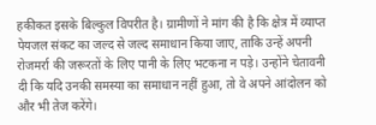हकीकत इसके बिल्कुल विपरीत है। ग्रामीणों ने मांग की है कि क्षेत्र में व्याप्त पेयजल संकट का जल्द से जल्द समाधान किया जाए, ताकि उन्हें अपनी रोजमर्रा की जरूरतों के लिए पानी के लिए भटकना न पड़े। उन्होंने चेतावनी दी कि यदि उनकी समस्या का समाधान नहीं हुआ, तो वे अपने आंदोलन को और भी तेज करेंगे।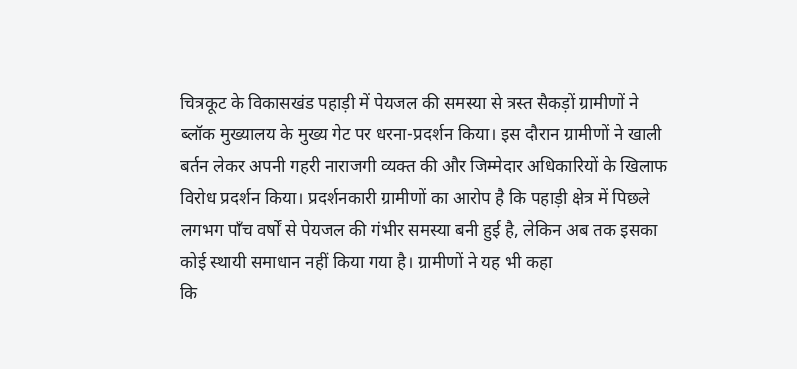चित्रकूट के विकासखंड पहाड़ी में पेयजल की समस्या से त्रस्त सैकड़ों ग्रामीणों ने ब्लॉक मुख्यालय के मुख्य गेट पर धरना-प्रदर्शन किया। इस दौरान ग्रामीणों ने खाली बर्तन लेकर अपनी गहरी नाराजगी व्यक्त की और जिम्मेदार अधिकारियों के खिलाफ विरोध प्रदर्शन किया। प्रदर्शनकारी ग्रामीणों का आरोप है कि पहाड़ी क्षेत्र में पिछले लगभग पाँच वर्षों से पेयजल की गंभीर समस्या बनी हुई है, लेकिन अब तक इसका कोई स्थायी समाधान नहीं किया गया है। ग्रामीणों ने यह भी कहा
कि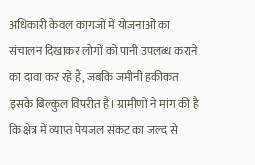अधिकारी केवल कागजों में योजनाओं का संचालन दिखाकर लोगों को पानी उपलब्ध कराने का दावा कर रहे हैं, जबकि जमीनी हकीकत इसके बिल्कुल विपरीत है। ग्रामीणों ने मांग की है कि क्षेत्र में व्याप्त पेयजल संकट का जल्द से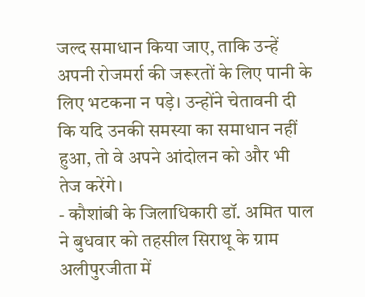जल्द समाधान किया जाए, ताकि उन्हें अपनी रोजमर्रा की जरूरतों के लिए पानी के लिए भटकना न पड़े। उन्होंने चेतावनी दी कि यदि उनकी समस्या का समाधान नहीं हुआ, तो वे अपने आंदोलन को और भी तेज करेंगे।
- कौशांबी के जिलाधिकारी डॉ. अमित पाल ने बुधवार को तहसील सिराथू के ग्राम अलीपुरजीता में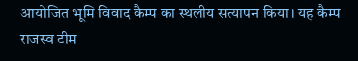आयोजित भूमि विवाद कैम्प का स्थलीय सत्यापन किया। यह कैम्प राजस्व टीम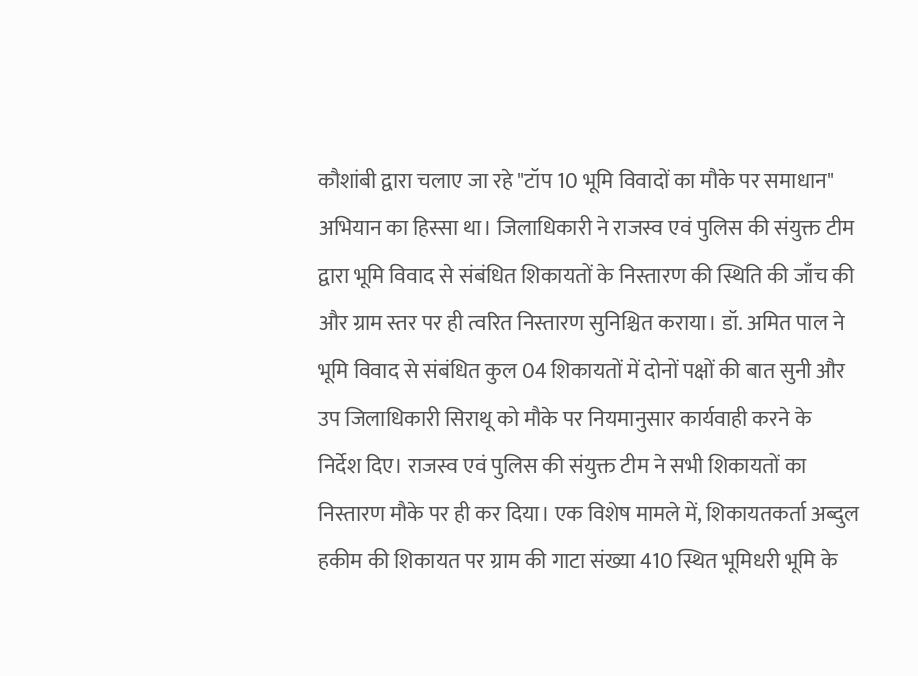कौशांबी द्वारा चलाए जा रहे "टॉप 10 भूमि विवादों का मौके पर समाधान" अभियान का हिस्सा था। जिलाधिकारी ने राजस्व एवं पुलिस की संयुक्त टीम द्वारा भूमि विवाद से संबंधित शिकायतों के निस्तारण की स्थिति की जाँच की और ग्राम स्तर पर ही त्वरित निस्तारण सुनिश्चित कराया। डॉ. अमित पाल ने भूमि विवाद से संबंधित कुल 04 शिकायतों में दोनों पक्षों की बात सुनी और उप जिलाधिकारी सिराथू को मौके पर नियमानुसार कार्यवाही करने के निर्देश दिए। राजस्व एवं पुलिस की संयुक्त टीम ने सभी शिकायतों का निस्तारण मौके पर ही कर दिया। एक विशेष मामले में, शिकायतकर्ता अब्दुल हकीम की शिकायत पर ग्राम की गाटा संख्या 410 स्थित भूमिधरी भूमि के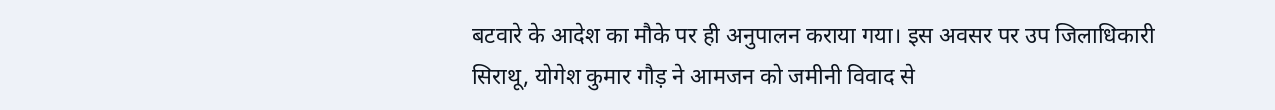बटवारे के आदेश का मौके पर ही अनुपालन कराया गया। इस अवसर पर उप जिलाधिकारी सिराथू, योगेश कुमार गौड़ ने आमजन को जमीनी विवाद से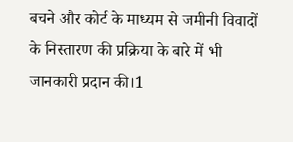बचने और कोर्ट के माध्यम से जमीनी विवादों के निस्तारण की प्रक्रिया के बारे में भी जानकारी प्रदान की।1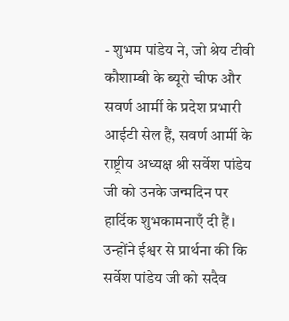- शुभम पांडेय ने, जो श्रेय टीवी कौशाम्बी के ब्यूरो चीफ और सवर्ण आर्मी के प्रदेश प्रभारी आईटी सेल हैं, सवर्ण आर्मी के राष्ट्रीय अध्यक्ष श्री सर्वेश पांडेय जी को उनके जन्मदिन पर हार्दिक शुभकामनाएँ दी हैं। उन्होंने ईश्वर से प्रार्थना की कि सर्वेश पांडेय जी को सदैव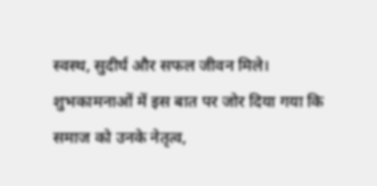स्वस्थ, सुदीर्घ और सफल जीवन मिले। शुभकामनाओं में इस बात पर जोर दिया गया कि समाज को उनके नेतृत्व,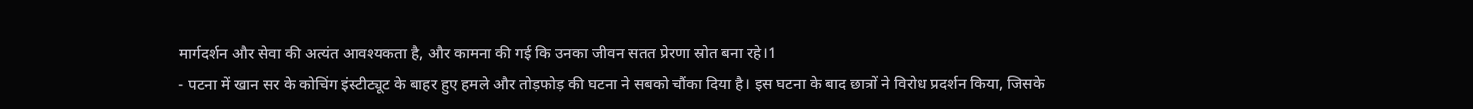मार्गदर्शन और सेवा की अत्यंत आवश्यकता है, और कामना की गई कि उनका जीवन सतत प्रेरणा स्रोत बना रहे।1
- पटना में खान सर के कोचिंग इंस्टीट्यूट के बाहर हुए हमले और तोड़फोड़ की घटना ने सबको चौंका दिया है। इस घटना के बाद छात्रों ने विरोध प्रदर्शन किया, जिसके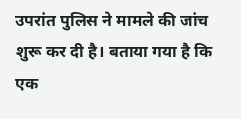उपरांत पुलिस ने मामले की जांच शुरू कर दी है। बताया गया है कि एक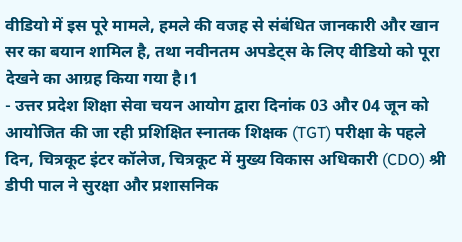वीडियो में इस पूरे मामले, हमले की वजह से संबंधित जानकारी और खान सर का बयान शामिल है, तथा नवीनतम अपडेट्स के लिए वीडियो को पूरा देखने का आग्रह किया गया है।1
- उत्तर प्रदेश शिक्षा सेवा चयन आयोग द्वारा दिनांक 03 और 04 जून को आयोजित की जा रही प्रशिक्षित स्नातक शिक्षक (TGT) परीक्षा के पहले दिन, चित्रकूट इंटर कॉलेज, चित्रकूट में मुख्य विकास अधिकारी (CDO) श्री डीपी पाल ने सुरक्षा और प्रशासनिक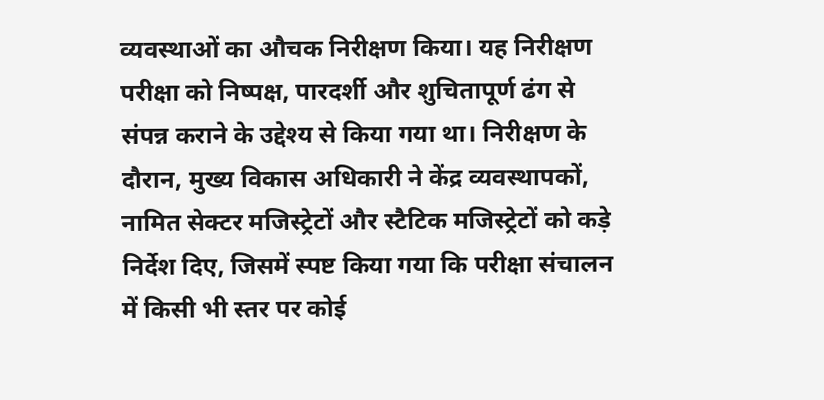व्यवस्थाओं का औचक निरीक्षण किया। यह निरीक्षण परीक्षा को निष्पक्ष, पारदर्शी और शुचितापूर्ण ढंग से संपन्न कराने के उद्देश्य से किया गया था। निरीक्षण के दौरान, मुख्य विकास अधिकारी ने केंद्र व्यवस्थापकों, नामित सेक्टर मजिस्ट्रेटों और स्टैटिक मजिस्ट्रेटों को कड़े निर्देश दिए, जिसमें स्पष्ट किया गया कि परीक्षा संचालन में किसी भी स्तर पर कोई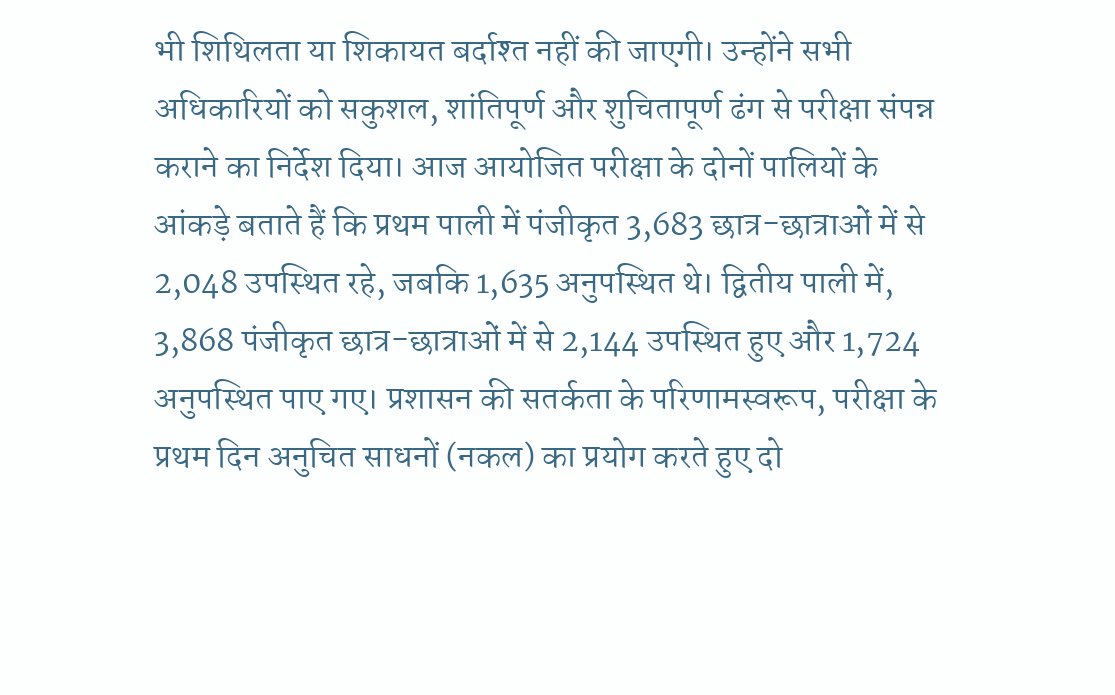भी शिथिलता या शिकायत बर्दाश्त नहीं की जाएगी। उन्होंने सभी अधिकारियों को सकुशल, शांतिपूर्ण और शुचितापूर्ण ढंग से परीक्षा संपन्न कराने का निर्देश दिया। आज आयोजित परीक्षा के दोनों पालियों के आंकड़े बताते हैं कि प्रथम पाली में पंजीकृत 3,683 छात्र-छात्राओं में से 2,048 उपस्थित रहे, जबकि 1,635 अनुपस्थित थे। द्वितीय पाली में, 3,868 पंजीकृत छात्र-छात्राओं में से 2,144 उपस्थित हुए और 1,724 अनुपस्थित पाए गए। प्रशासन की सतर्कता के परिणामस्वरूप, परीक्षा के प्रथम दिन अनुचित साधनों (नकल) का प्रयोग करते हुए दो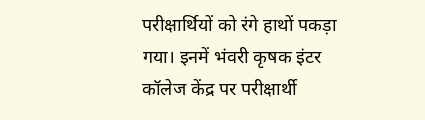परीक्षार्थियों को रंगे हाथों पकड़ा गया। इनमें भंवरी कृषक इंटर कॉलेज केंद्र पर परीक्षार्थी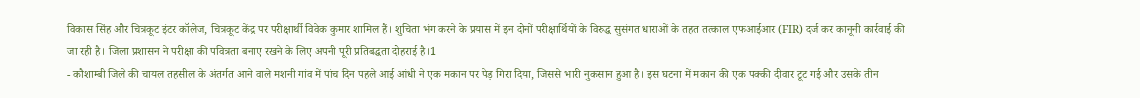विकास सिंह और चित्रकूट इंटर कॉलेज, चित्रकूट केंद्र पर परीक्षार्थी विवेक कुमार शामिल हैं। शुचिता भंग करने के प्रयास में इन दोनों परीक्षार्थियों के विरुद्ध सुसंगत धाराओं के तहत तत्काल एफआईआर (FIR) दर्ज कर कानूनी कार्रवाई की जा रही है। जिला प्रशासन ने परीक्षा की पवित्रता बनाए रखने के लिए अपनी पूरी प्रतिबद्धता दोहराई है।1
- कौशाम्बी जिले की चायल तहसील के अंतर्गत आने वाले मशनी गांव में पांच दिन पहले आई आंधी ने एक मकान पर पेड़ गिरा दिया, जिससे भारी नुकसान हुआ है। इस घटना में मकान की एक पक्की दीवार टूट गई और उसके तीन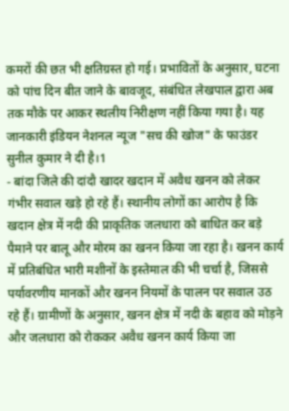कमरों की छत भी क्षतिग्रस्त हो गई। प्रभावितों के अनुसार, घटना को पांच दिन बीत जाने के बावजूद, संबंधित लेखपाल द्वारा अब तक मौके पर आकर स्थलीय निरीक्षण नहीं किया गया है। यह जानकारी इंडियन नेशनल न्यूज "सच की खोज" के फाउंडर सुनील कुमार ने दी है।1
- बांदा जिले की दांदौ खादर खदान में अवैध खनन को लेकर गंभीर सवाल खड़े हो रहे हैं। स्थानीय लोगों का आरोप है कि खदान क्षेत्र में नदी की प्राकृतिक जलधारा को बाधित कर बड़े पैमाने पर बालू और मोरम का खनन किया जा रहा है। खनन कार्य में प्रतिबंधित भारी मशीनों के इस्तेमाल की भी चर्चा है, जिससे पर्यावरणीय मानकों और खनन नियमों के पालन पर सवाल उठ रहे हैं। ग्रामीणों के अनुसार, खनन क्षेत्र में नदी के बहाव को मोड़ने और जलधारा को रोककर अवैध खनन कार्य किया जा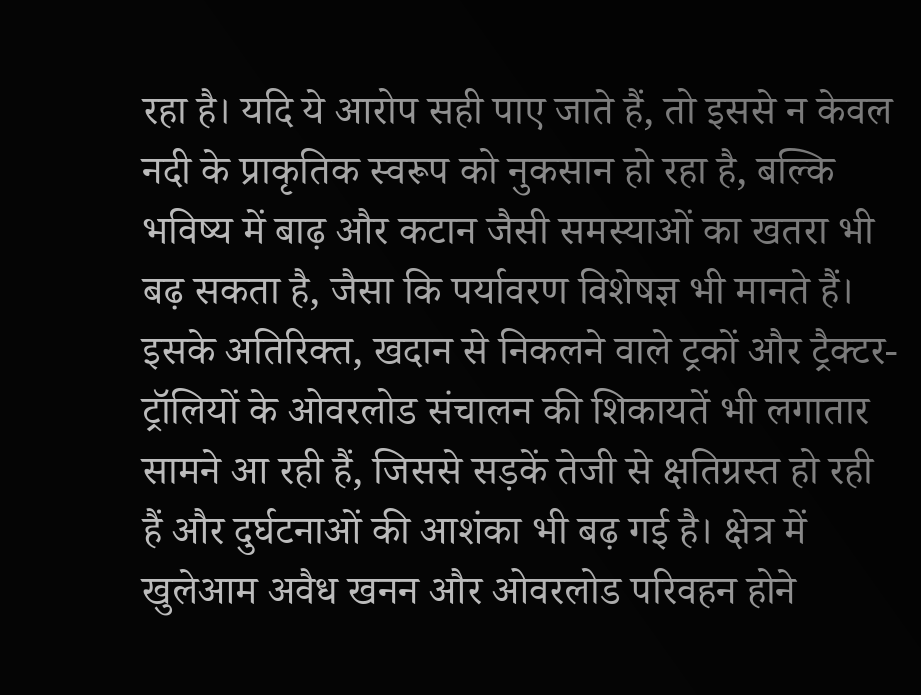रहा है। यदि ये आरोप सही पाए जाते हैं, तो इससे न केवल नदी के प्राकृतिक स्वरूप को नुकसान हो रहा है, बल्कि भविष्य में बाढ़ और कटान जैसी समस्याओं का खतरा भी बढ़ सकता है, जैसा कि पर्यावरण विशेषज्ञ भी मानते हैं। इसके अतिरिक्त, खदान से निकलने वाले ट्रकों और ट्रैक्टर-ट्रॉलियों के ओवरलोड संचालन की शिकायतें भी लगातार सामने आ रही हैं, जिससे सड़कें तेजी से क्षतिग्रस्त हो रही हैं और दुर्घटनाओं की आशंका भी बढ़ गई है। क्षेत्र में खुलेआम अवैध खनन और ओवरलोड परिवहन होने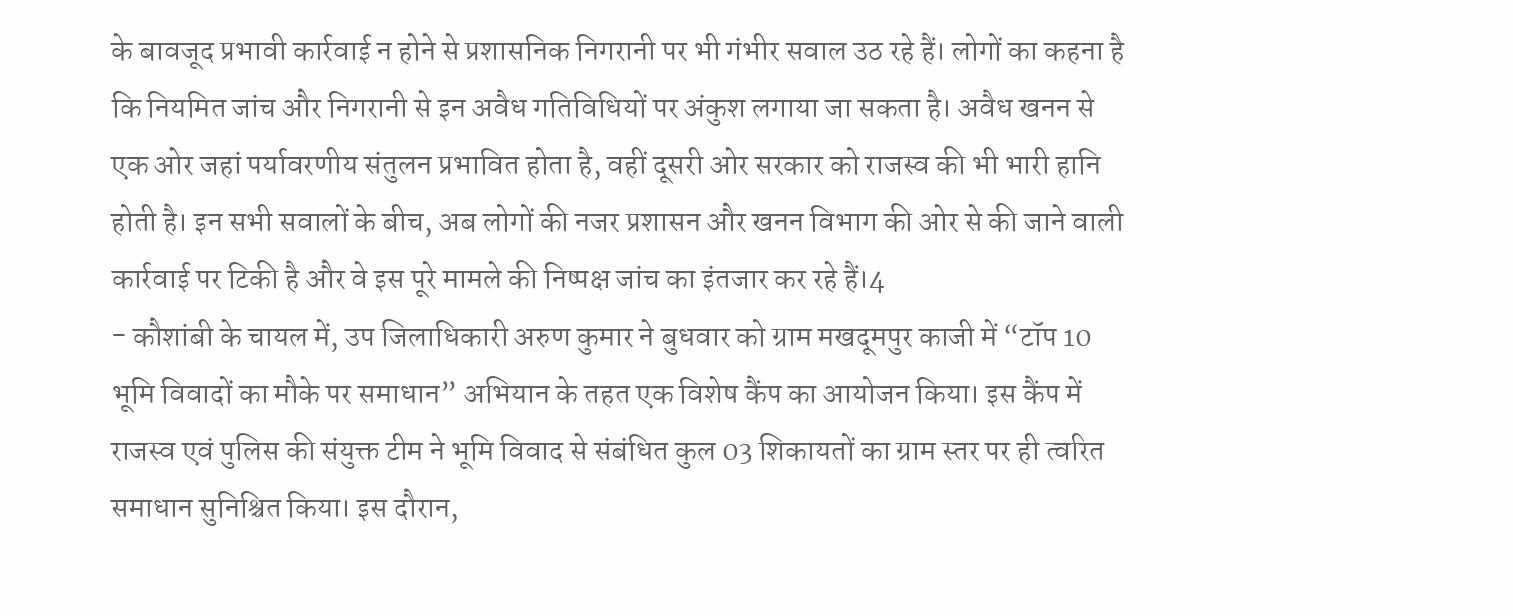के बावजूद प्रभावी कार्रवाई न होने से प्रशासनिक निगरानी पर भी गंभीर सवाल उठ रहे हैं। लोगों का कहना है कि नियमित जांच और निगरानी से इन अवैध गतिविधियों पर अंकुश लगाया जा सकता है। अवैध खनन से एक ओर जहां पर्यावरणीय संतुलन प्रभावित होता है, वहीं दूसरी ओर सरकार को राजस्व की भी भारी हानि होती है। इन सभी सवालों के बीच, अब लोगों की नजर प्रशासन और खनन विभाग की ओर से की जाने वाली कार्रवाई पर टिकी है और वे इस पूरे मामले की निष्पक्ष जांच का इंतजार कर रहे हैं।4
- कौशांबी के चायल में, उप जिलाधिकारी अरुण कुमार ने बुधवार को ग्राम मखदूमपुर काजी में “टॉप 10 भूमि विवादों का मौके पर समाधान” अभियान के तहत एक विशेष कैंप का आयोजन किया। इस कैंप में राजस्व एवं पुलिस की संयुक्त टीम ने भूमि विवाद से संबंधित कुल 03 शिकायतों का ग्राम स्तर पर ही त्वरित समाधान सुनिश्चित किया। इस दौरान,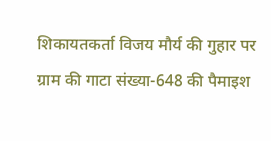शिकायतकर्ता विजय मौर्य की गुहार पर ग्राम की गाटा संख्या-648 की पैमाइश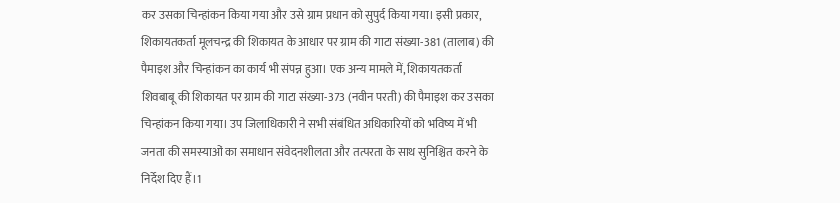कर उसका चिन्हांकन किया गया और उसे ग्राम प्रधान को सुपुर्द किया गया। इसी प्रकार, शिकायतकर्ता मूलचन्द्र की शिकायत के आधार पर ग्राम की गाटा संख्या-381 (तालाब) की पैमाइश और चिन्हांकन का कार्य भी संपन्न हुआ। एक अन्य मामले में, शिकायतकर्ता शिवबाबू की शिकायत पर ग्राम की गाटा संख्या-373 (नवीन परती) की पैमाइश कर उसका चिन्हांकन किया गया। उप जिलाधिकारी ने सभी संबंधित अधिकारियों को भविष्य में भी जनता की समस्याओं का समाधान संवेदनशीलता और तत्परता के साथ सुनिश्चित करने के निर्देश दिए हैं।1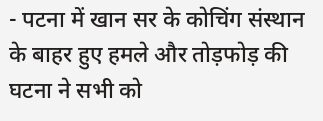- पटना में खान सर के कोचिंग संस्थान के बाहर हुए हमले और तोड़फोड़ की घटना ने सभी को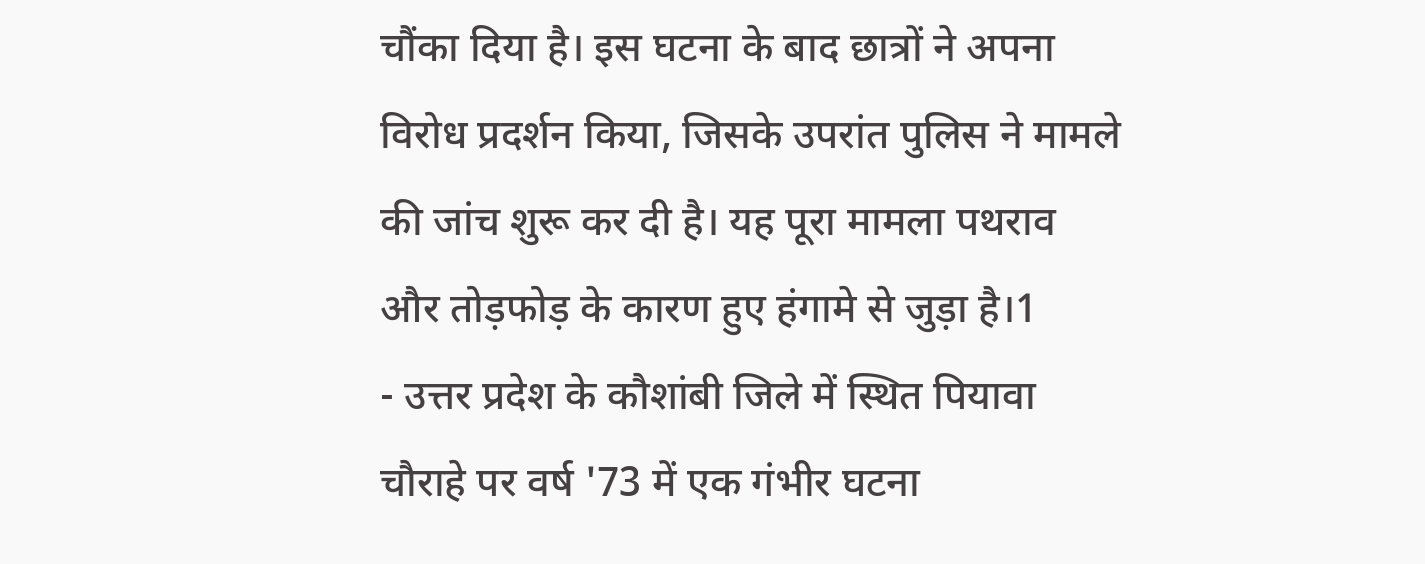चौंका दिया है। इस घटना के बाद छात्रों ने अपना विरोध प्रदर्शन किया, जिसके उपरांत पुलिस ने मामले की जांच शुरू कर दी है। यह पूरा मामला पथराव और तोड़फोड़ के कारण हुए हंगामे से जुड़ा है।1
- उत्तर प्रदेश के कौशांबी जिले में स्थित पियावा चौराहे पर वर्ष '73 में एक गंभीर घटना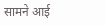सामने आई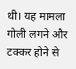थी। यह मामला गोली लगने और टक्कर होने से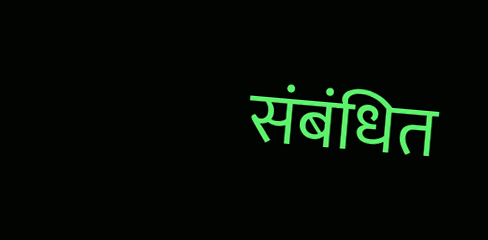संबंधित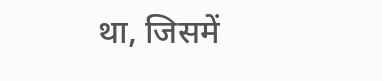था, जिसमें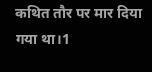कथित तौर पर मार दिया गया था।1